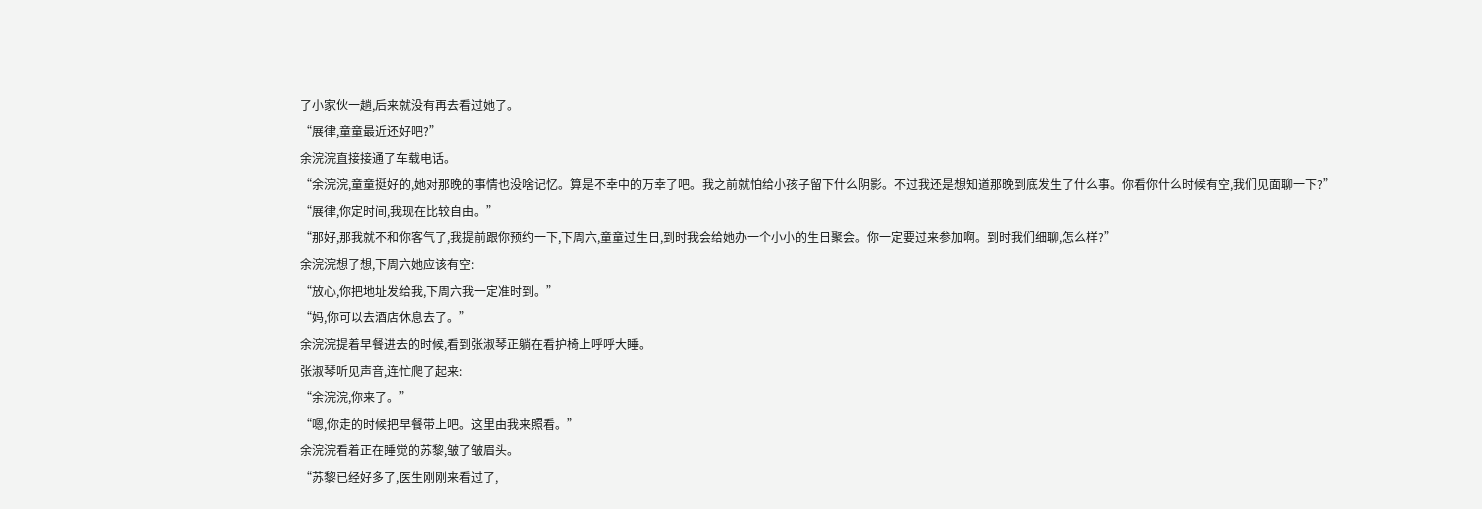了小家伙一趟,后来就没有再去看过她了。
“展律,童童最近还好吧?”
余浣浣直接接通了车载电话。
“余浣浣,童童挺好的,她对那晚的事情也没啥记忆。算是不幸中的万幸了吧。我之前就怕给小孩子留下什么阴影。不过我还是想知道那晚到底发生了什么事。你看你什么时候有空,我们见面聊一下?”
“展律,你定时间,我现在比较自由。”
“那好,那我就不和你客气了,我提前跟你预约一下,下周六,童童过生日,到时我会给她办一个小小的生日聚会。你一定要过来参加啊。到时我们细聊,怎么样?”
余浣浣想了想,下周六她应该有空:
“放心,你把地址发给我,下周六我一定准时到。”
“妈,你可以去酒店休息去了。”
余浣浣提着早餐进去的时候,看到张淑琴正躺在看护椅上呼呼大睡。
张淑琴听见声音,连忙爬了起来:
“余浣浣,你来了。”
“嗯,你走的时候把早餐带上吧。这里由我来照看。”
余浣浣看着正在睡觉的苏黎,皱了皱眉头。
“苏黎已经好多了,医生刚刚来看过了,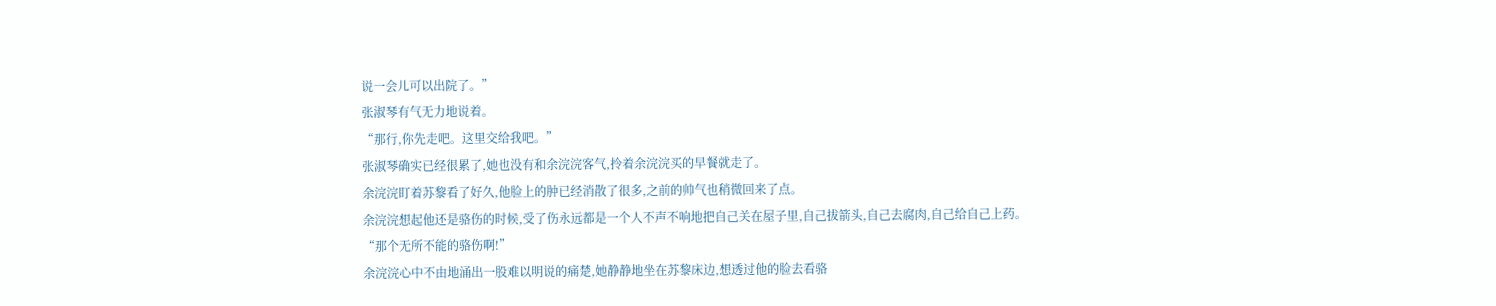说一会儿可以出院了。”
张淑琴有气无力地说着。
“那行,你先走吧。这里交给我吧。”
张淑琴确实已经很累了,她也没有和余浣浣客气,拎着余浣浣买的早餐就走了。
余浣浣盯着苏黎看了好久,他脸上的肿已经消散了很多,之前的帅气也稍微回来了点。
余浣浣想起他还是骆伤的时候,受了伤永远都是一个人不声不响地把自己关在屋子里,自己拔箭头,自己去腐肉,自己给自己上药。
“那个无所不能的骆伤啊!”
余浣浣心中不由地涌出一股难以明说的痛楚,她静静地坐在苏黎床边,想透过他的脸去看骆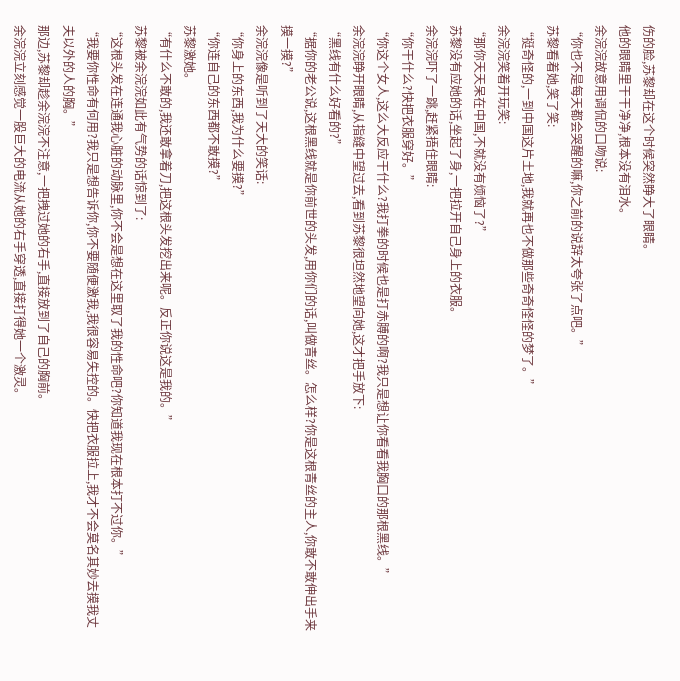伤的脸,苏黎却在这个时候突然睁大了眼睛。
他的眼睛里干干净净,根本没有泪水。
余浣浣故意用调侃的口吻说:
“你也不是每天都会哭醒的嘛,你之前的说辞太夸张了点吧。”
苏黎看着她,笑了笑:
“挺奇怪的,一到中国这片土地,我就再也不做那些奇奇怪怪的梦了。”
余浣浣笑着开玩笑:
“那你天天呆在中国,不就没有烦恼了?”
苏黎没有应她的话,坐起了身,一把拉开自己身上的衣服。
余浣浣吓了一跳,赶紧捂住眼睛:
“你干什么?快把衣服穿好。”
“你这个女人,这么大反应干什么?我打拳的时候也是打赤膊的啊?我只是想让你看看我胸口的那根黑线。”
余浣浣睁开眼睛,从指缝中望过去,看到苏黎很坦然地望向她,这才把手放下:
“黑线有什么好看的?”
“据你的老公说,这根黑线就是你前世的头发,用你们的话,叫做青丝。怎么样?你是这根青丝的主人,你敢不敢伸出手来摸一摸?”
余浣浣像是听到了天大的笑话:
“你身上的东西,我为什么要摸?”
“你连自己的东西都不敢摸?”
苏黎激她。
“有什么不敢的,我还敢拿着刀,把这根头发挖出来呢。反正你说这是我的。”
苏黎被余浣浣如此有气势的话惊到了:
“这根头发在连通我心脏的动脉里,你不会是想在这里取了我的性命吧?你知道我现在根本打不过你。”
“我要你性命有何用?我只是想告诉你,你不要随便激我,我很容易失控的。快把衣服拉上,我才不会莫名其妙去摸我丈夫以外的人的胸。”
那边,苏黎却趁余浣浣不注意,一把拽过她的右手,直接放到了自己的胸前。
余浣浣立刻感觉一股巨大的电流从她的右手穿透,直接打得她一个激灵。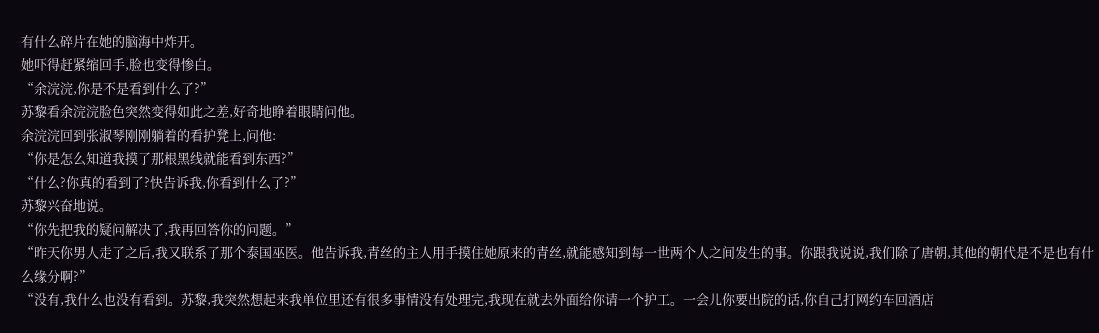有什么碎片在她的脑海中炸开。
她吓得赶紧缩回手,脸也变得惨白。
“余浣浣,你是不是看到什么了?”
苏黎看余浣浣脸色突然变得如此之差,好奇地睁着眼睛问他。
余浣浣回到张淑琴刚刚躺着的看护凳上,问他:
“你是怎么知道我摸了那根黑线就能看到东西?”
“什么?你真的看到了?快告诉我,你看到什么了?”
苏黎兴奋地说。
“你先把我的疑问解决了,我再回答你的问题。”
“昨天你男人走了之后,我又联系了那个泰国巫医。他告诉我,青丝的主人用手摸住她原来的青丝,就能感知到每一世两个人之间发生的事。你跟我说说,我们除了唐朝,其他的朝代是不是也有什么缘分啊?”
“没有,我什么也没有看到。苏黎,我突然想起来我单位里还有很多事情没有处理完,我现在就去外面给你请一个护工。一会儿你要出院的话,你自己打网约车回酒店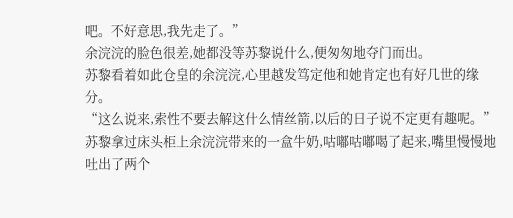吧。不好意思,我先走了。”
余浣浣的脸色很差,她都没等苏黎说什么,便匆匆地夺门而出。
苏黎看着如此仓皇的余浣浣,心里越发笃定他和她肯定也有好几世的缘分。
“这么说来,索性不要去解这什么情丝箭,以后的日子说不定更有趣呢。”
苏黎拿过床头柜上余浣浣带来的一盒牛奶,咕嘟咕嘟喝了起来,嘴里慢慢地吐出了两个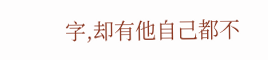字,却有他自己都不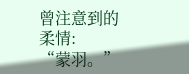曾注意到的柔情:
“蒙羽。”